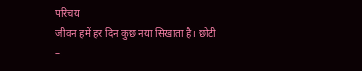परिचय
जीवन हमें हर दिन कुछ नया सिखाता है। छोटी –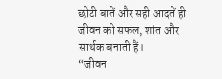छोटी बातें और सही आदतें ही जीवन को सफल, शांत और सार्थक बनाती हैं।
“जीवन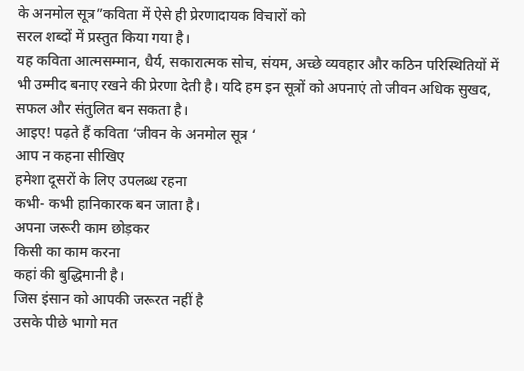के अनमोल सूत्र”कविता में ऐसे ही प्रेरणादायक विचारों को
सरल शब्दों में प्रस्तुत किया गया है।
यह कविता आत्मसम्मान, धैर्य, सकारात्मक सोच, संयम, अच्छे व्यवहार और कठिन परिस्थितियों में भी उम्मीद बनाए रखने की प्रेरणा देती है। यदि हम इन सूत्रों को अपनाएं तो जीवन अधिक सुखद, सफल और संतुलित बन सकता है।
आइए! पढ़ते हैं कविता ‘जीवन के अनमोल सूत्र ‘
आप न कहना सीखिए
हमेशा दूसरों के लिए उपलब्ध रहना
कभी- कभी हानिकारक बन जाता है।
अपना जरूरी काम छोड़कर
किसी का काम करना
कहां की बुद्धिमानी है।
जिस इंसान को आपकी जरूरत नहीं है
उसके पीछे भागो मत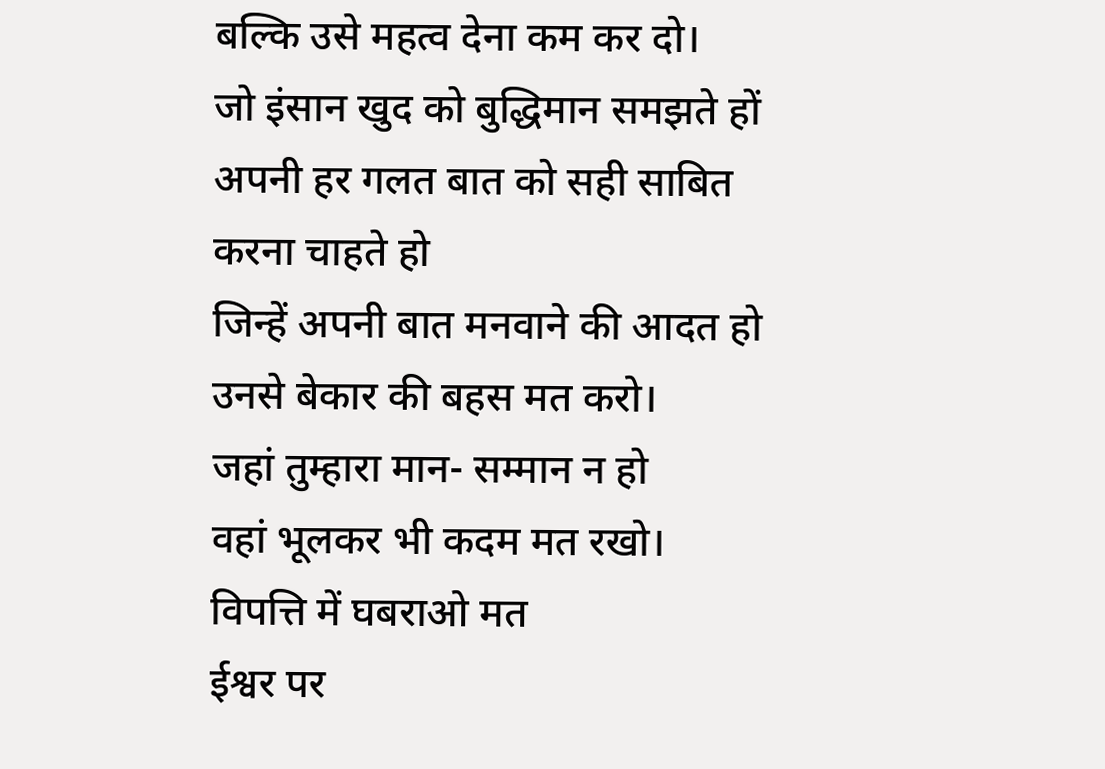बल्कि उसे महत्व देना कम कर दो।
जो इंसान खुद को बुद्धिमान समझते हों
अपनी हर गलत बात को सही साबित करना चाहते हो
जिन्हें अपनी बात मनवाने की आदत हो
उनसे बेकार की बहस मत करो।
जहां तुम्हारा मान- सम्मान न हो
वहां भूलकर भी कदम मत रखो।
विपत्ति में घबराओ मत
ईश्वर पर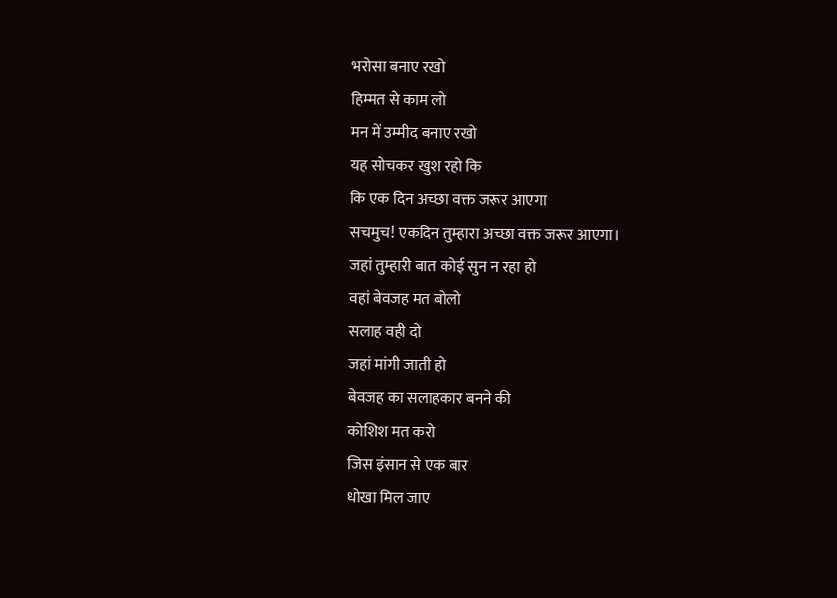भरोसा बनाए रखो
हिम्मत से काम लो
मन में उम्मीद बनाए रखो
यह सोचकर खुश रहो कि
कि एक दिन अच्छा वक्त जरूर आएगा
सचमुच! एकदिन तुम्हारा अच्छा वक्त जरूर आएगा।
जहां तुम्हारी बात कोई सुन न रहा हो
वहां बेवजह मत बोलो
सलाह वही दो
जहां मांगी जाती हो
बेवजह का सलाहकार बनने की
कोशिश मत करो
जिस इंसान से एक बार
धोखा मिल जाए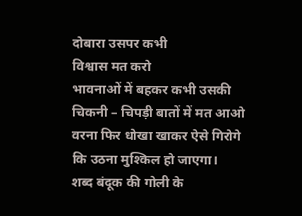दोबारा उसपर कभी
विश्वास मत करो
भावनाओं में बहकर कभी उसकी
चिकनी – चिपड़ी बातों में मत आओ
वरना फिर धोखा खाकर ऐसे गिरोगे
कि उठना मुश्किल हो जाएगा।
शब्द बंदूक की गोली के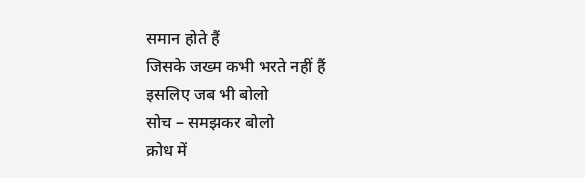समान होते हैं
जिसके जख्म कभी भरते नहीं हैं
इसलिए जब भी बोलो
सोच – समझकर बोलो
क्रोध में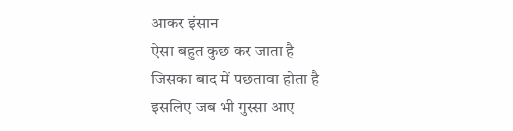आकर इंसान
ऐसा बहुत कुछ कर जाता है
जिसका बाद में पछतावा होता है
इसलिए जब भी गुस्सा आए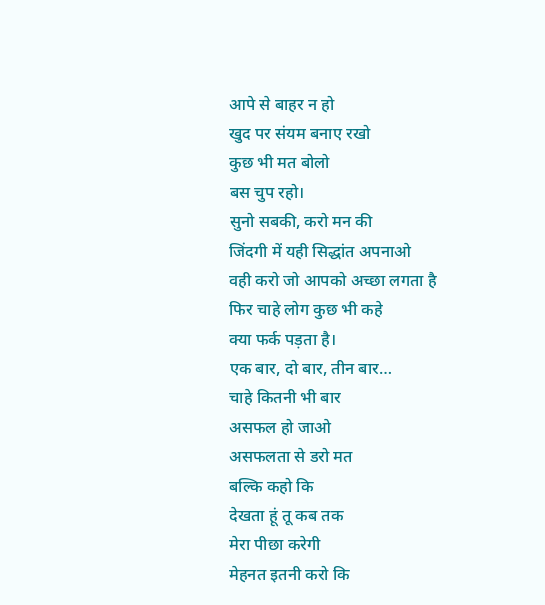आपे से बाहर न हो
खुद पर संयम बनाए रखो
कुछ भी मत बोलो
बस चुप रहो।
सुनो सबकी, करो मन की
जिंदगी में यही सिद्धांत अपनाओ
वही करो जो आपको अच्छा लगता है
फिर चाहे लोग कुछ भी कहे
क्या फर्क पड़ता है।
एक बार, दो बार, तीन बार…
चाहे कितनी भी बार
असफल हो जाओ
असफलता से डरो मत
बल्कि कहो कि
देखता हूं तू कब तक
मेरा पीछा करेगी
मेहनत इतनी करो कि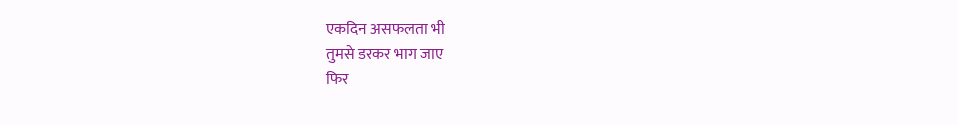एकदिन असफलता भी
तुमसे डरकर भाग जाए
फिर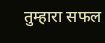तुम्हारा सफल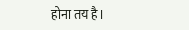होना तय है।